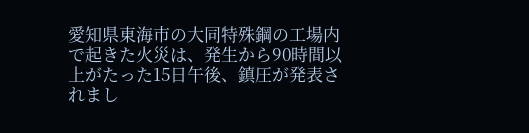愛知県東海市の大同特殊鋼の工場内で起きた火災は、発生から90時間以上がたった15日午後、鎮圧が発表されまし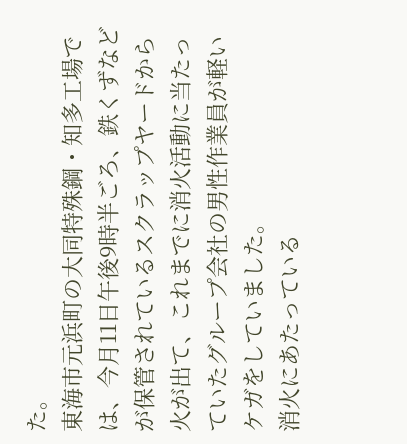た。
東海市元浜町の大同特殊鋼・知多工場では、今月11日午後9時半ごろ、鉄くずなどが保管されているスクラップヤードから火が出て、これまでに消火活動に当たっていたグループ会社の男性作業員が軽いケガをしていました。
消火にあたっている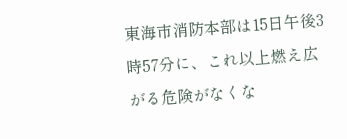東海市消防本部は15日午後3時57分に、これ以上燃え広がる危険がなくな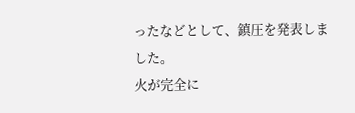ったなどとして、鎮圧を発表しました。
火が完全に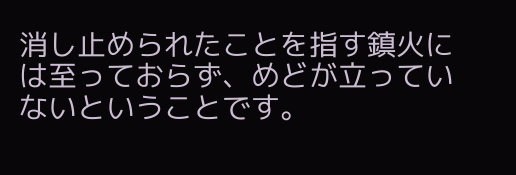消し止められたことを指す鎮火には至っておらず、めどが立っていないということです。